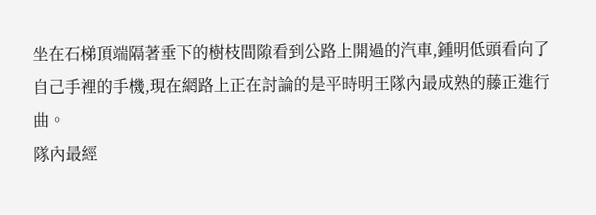坐在石梯頂端隔著垂下的樹枝間隙看到公路上開過的汽車,鍾明低頭看向了自己手裡的手機,現在網路上正在討論的是平時明王隊內最成熟的藤正進行曲。
隊內最經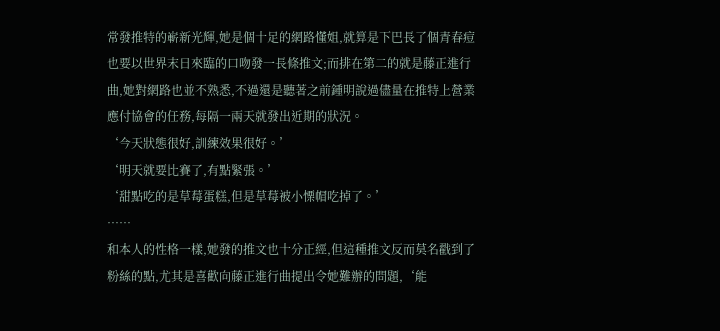常發推特的嶄新光輝,她是個十足的網路懂姐,就算是下巴長了個青春痘也要以世界末日來臨的口吻發一長條推文;而排在第二的就是藤正進行曲,她對網路也並不熟悉,不過還是聽著之前鍾明說過儘量在推特上營業應付協會的任務,每隔一兩天就發出近期的狀況。
‘今天狀態很好,訓練效果很好。’
‘明天就要比賽了,有點緊張。’
‘甜點吃的是草莓蛋糕,但是草莓被小慄帽吃掉了。’
……
和本人的性格一樣,她發的推文也十分正經,但這種推文反而莫名戳到了粉絲的點,尤其是喜歡向藤正進行曲提出令她難辦的問題,‘能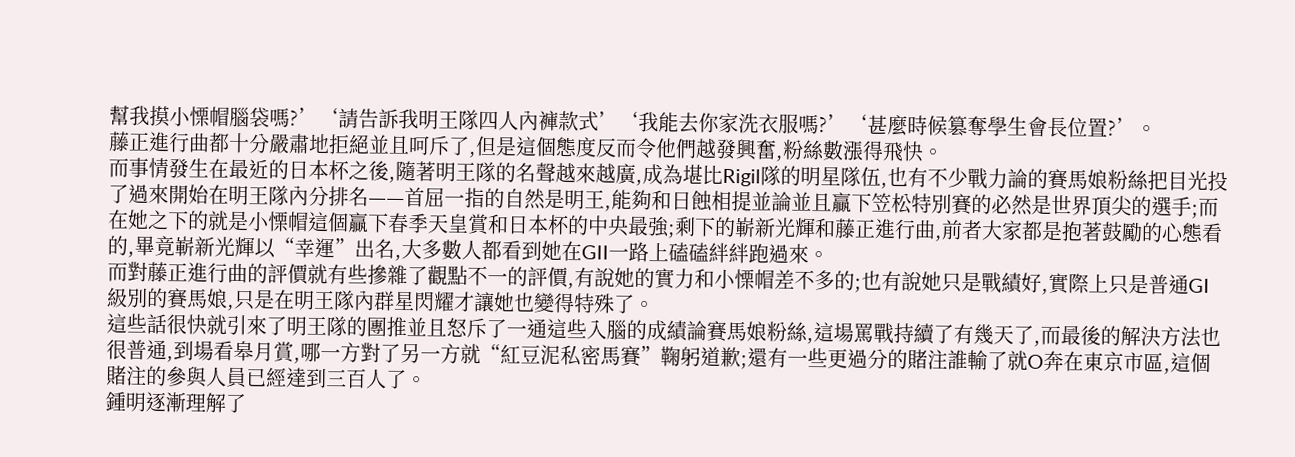幫我摸小慄帽腦袋嗎?’‘請告訴我明王隊四人內褲款式’‘我能去你家洗衣服嗎?’‘甚麼時候篡奪學生會長位置?’。
藤正進行曲都十分嚴肅地拒絕並且呵斥了,但是這個態度反而令他們越發興奮,粉絲數漲得飛快。
而事情發生在最近的日本杯之後,隨著明王隊的名聲越來越廣,成為堪比Rigil隊的明星隊伍,也有不少戰力論的賽馬娘粉絲把目光投了過來開始在明王隊內分排名——首屈一指的自然是明王,能夠和日蝕相提並論並且贏下笠松特別賽的必然是世界頂尖的選手;而在她之下的就是小慄帽這個贏下春季天皇賞和日本杯的中央最強;剩下的嶄新光輝和藤正進行曲,前者大家都是抱著鼓勵的心態看的,畢竟嶄新光輝以“幸運”出名,大多數人都看到她在GII一路上磕磕絆絆跑過來。
而對藤正進行曲的評價就有些摻雜了觀點不一的評價,有說她的實力和小慄帽差不多的;也有說她只是戰績好,實際上只是普通GI級別的賽馬娘,只是在明王隊內群星閃耀才讓她也變得特殊了。
這些話很快就引來了明王隊的團推並且怒斥了一通這些入腦的成績論賽馬娘粉絲,這場罵戰持續了有幾天了,而最後的解決方法也很普通,到場看皋月賞,哪一方對了另一方就“紅豆泥私密馬賽”鞠躬道歉;還有一些更過分的賭注誰輸了就O奔在東京市區,這個賭注的參與人員已經達到三百人了。
鍾明逐漸理解了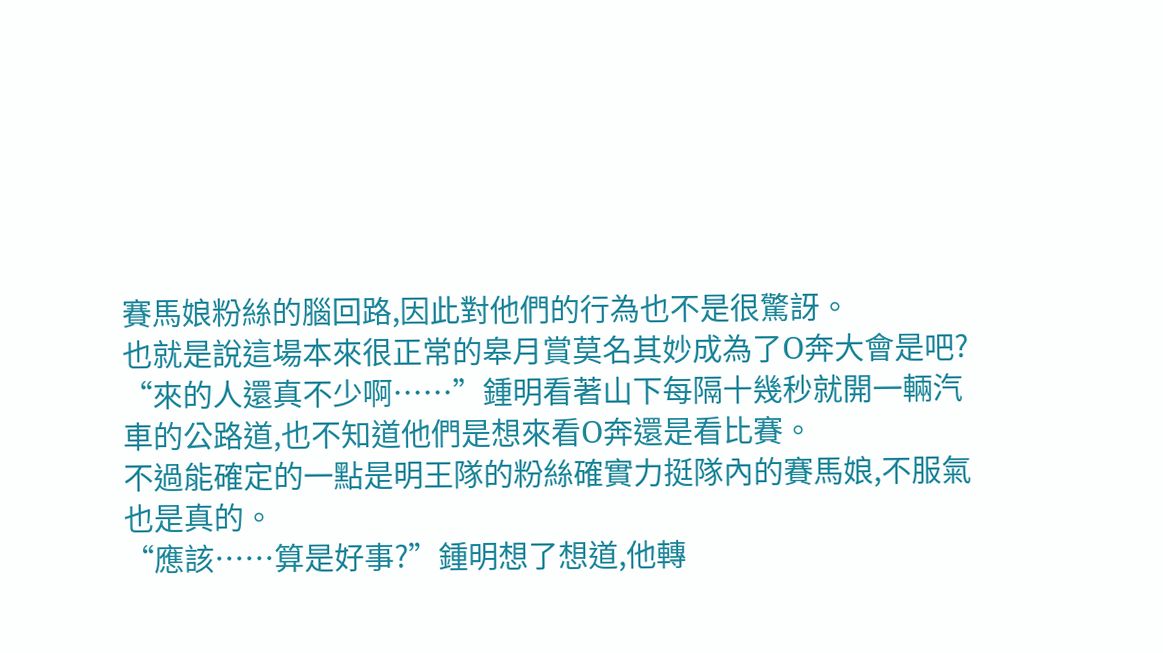賽馬娘粉絲的腦回路,因此對他們的行為也不是很驚訝。
也就是說這場本來很正常的皋月賞莫名其妙成為了O奔大會是吧?
“來的人還真不少啊……”鍾明看著山下每隔十幾秒就開一輛汽車的公路道,也不知道他們是想來看O奔還是看比賽。
不過能確定的一點是明王隊的粉絲確實力挺隊內的賽馬娘,不服氣也是真的。
“應該……算是好事?”鍾明想了想道,他轉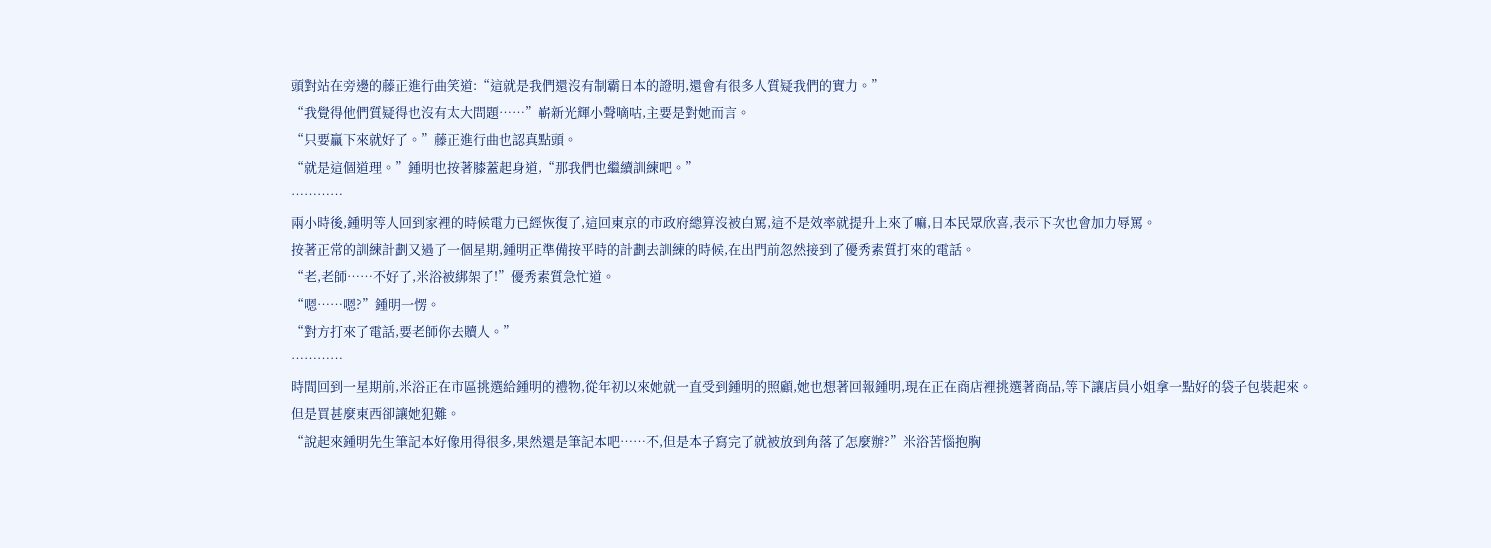頭對站在旁邊的藤正進行曲笑道:“這就是我們還沒有制霸日本的證明,還會有很多人質疑我們的實力。”
“我覺得他們質疑得也沒有太大問題……”嶄新光輝小聲嘀咕,主要是對她而言。
“只要贏下來就好了。”藤正進行曲也認真點頭。
“就是這個道理。”鍾明也按著膝蓋起身道,“那我們也繼續訓練吧。”
…………
兩小時後,鍾明等人回到家裡的時候電力已經恢復了,這回東京的市政府總算沒被白罵,這不是效率就提升上來了嘛,日本民眾欣喜,表示下次也會加力辱罵。
按著正常的訓練計劃又過了一個星期,鍾明正準備按平時的計劃去訓練的時候,在出門前忽然接到了優秀素質打來的電話。
“老,老師……不好了,米浴被綁架了!”優秀素質急忙道。
“嗯……嗯?”鍾明一愣。
“對方打來了電話,要老師你去贖人。”
…………
時間回到一星期前,米浴正在市區挑選給鍾明的禮物,從年初以來她就一直受到鍾明的照顧,她也想著回報鍾明,現在正在商店裡挑選著商品,等下讓店員小姐拿一點好的袋子包裝起來。
但是買甚麼東西卻讓她犯難。
“說起來鍾明先生筆記本好像用得很多,果然還是筆記本吧……不,但是本子寫完了就被放到角落了怎麼辦?”米浴苦惱抱胸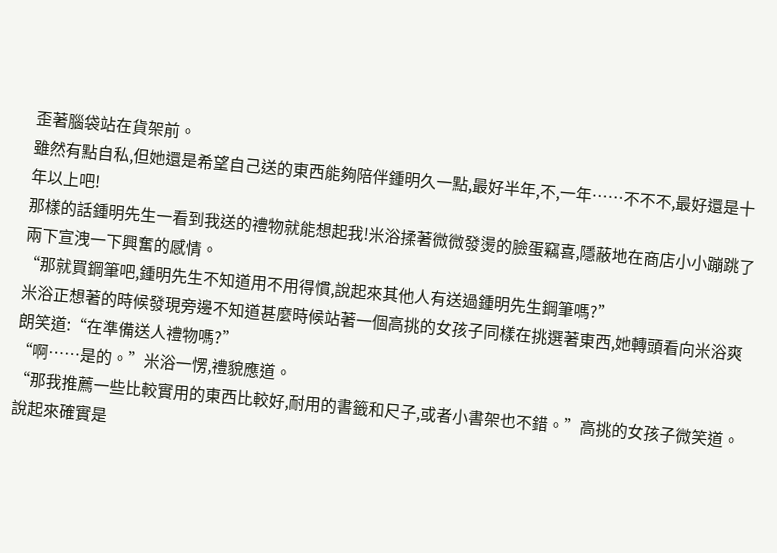歪著腦袋站在貨架前。
雖然有點自私,但她還是希望自己送的東西能夠陪伴鍾明久一點,最好半年,不,一年……不不不,最好還是十年以上吧!
那樣的話鍾明先生一看到我送的禮物就能想起我!米浴揉著微微發燙的臉蛋竊喜,隱蔽地在商店小小蹦跳了兩下宣洩一下興奮的感情。
“那就買鋼筆吧,鍾明先生不知道用不用得慣,說起來其他人有送過鍾明先生鋼筆嗎?”
米浴正想著的時候發現旁邊不知道甚麼時候站著一個高挑的女孩子同樣在挑選著東西,她轉頭看向米浴爽朗笑道:“在準備送人禮物嗎?”
“啊……是的。”米浴一愣,禮貌應道。
“那我推薦一些比較實用的東西比較好,耐用的書籤和尺子,或者小書架也不錯。”高挑的女孩子微笑道。
說起來確實是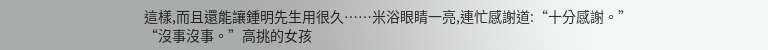這樣,而且還能讓鍾明先生用很久……米浴眼睛一亮,連忙感謝道:“十分感謝。”
“沒事沒事。”高挑的女孩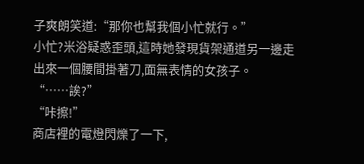子爽朗笑道:“那你也幫我個小忙就行。”
小忙?米浴疑惑歪頭,這時她發現貨架通道另一邊走出來一個腰間掛著刀,面無表情的女孩子。
“……誒?”
“咔擦!”
商店裡的電燈閃爍了一下,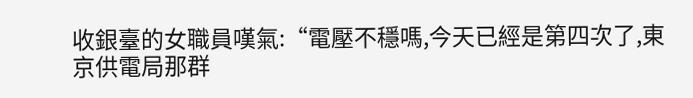收銀臺的女職員嘆氣:“電壓不穩嗎,今天已經是第四次了,東京供電局那群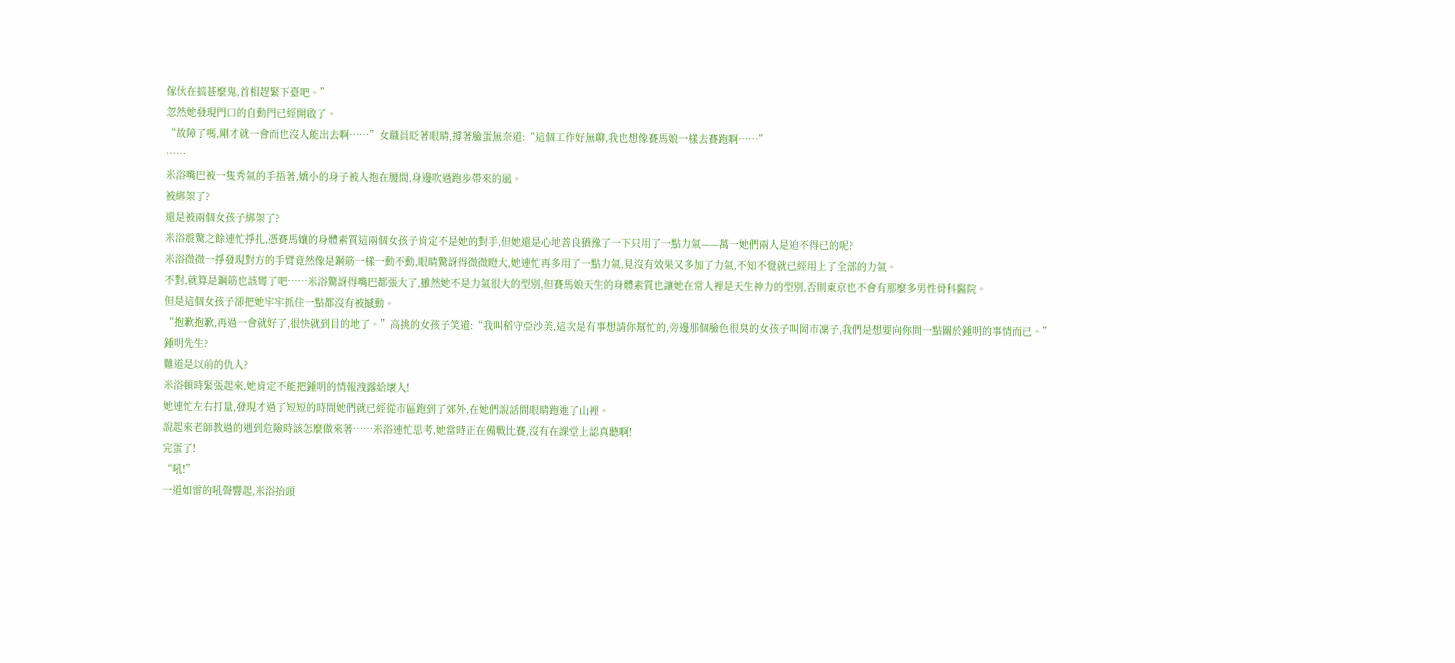傢伙在搞甚麼鬼,首相趕緊下臺吧。”
忽然她發現門口的自動門已經開啟了。
“故障了嗎,剛才就一會而也沒人能出去啊……”女職員眨著眼睛,撐著臉蛋無奈道:“這個工作好無聊,我也想像賽馬娘一樣去賽跑啊……”
……
米浴嘴巴被一隻秀氣的手捂著,嬌小的身子被人抱在腰間,身邊吹過跑步帶來的風。
被綁架了?
還是被兩個女孩子綁架了?
米浴震驚之餘連忙掙扎,憑賽馬孃的身體素質這兩個女孩子肯定不是她的對手,但她還是心地善良猶豫了一下只用了一點力氣——萬一她們兩人是迫不得已的呢?
米浴微微一掙發現對方的手臂竟然像是鋼筋一樣一動不動,眼睛驚訝得微微瞪大,她連忙再多用了一點力氣,見沒有效果又多加了力氣,不知不覺就已經用上了全部的力氣。
不對,就算是鋼筋也該彎了吧……米浴驚訝得嘴巴都張大了,雖然她不是力氣很大的型別,但賽馬娘天生的身體素質也讓她在常人裡是天生神力的型別,否則東京也不會有那麼多男性骨科醫院。
但是這個女孩子卻把她牢牢抓住一點都沒有被撼動。
“抱歉抱歉,再過一會就好了,很快就到目的地了。”高挑的女孩子笑道:“我叫稻守亞沙美,這次是有事想請你幫忙的,旁邊那個臉色很臭的女孩子叫岡市凜子,我們是想要向你問一點關於鍾明的事情而已。”
鍾明先生?
難道是以前的仇人?
米浴頓時緊張起來,她肯定不能把鍾明的情報洩露給壞人!
她連忙左右打量,發現才過了短短的時間她們就已經從市區跑到了郊外,在她們說話間眼睛跑進了山裡。
說起來老師教過的遇到危險時該怎麼做來著……米浴連忙思考,她當時正在備戰比賽,沒有在課堂上認真聽啊!
完蛋了!
“吼!”
一道如雷的吼聲響起,米浴抬頭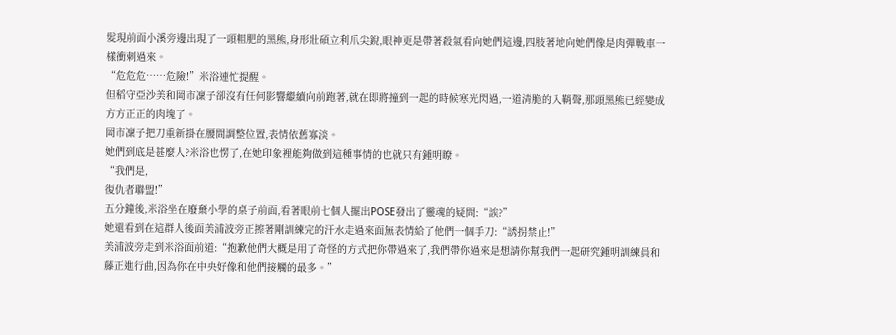髮現前面小溪旁邊出現了一頭粗肥的黑熊,身形壯碩立利爪尖銳,眼神更是帶著殺氣看向她們這邊,四肢著地向她們像是肉彈戰車一樣衝刺過來。
“危危危……危險!”米浴連忙提醒。
但稻守亞沙美和岡市凜子卻沒有任何影響繼續向前跑著,就在即將撞到一起的時候寒光閃過,一道清脆的入鞘聲,那頭黑熊已經變成方方正正的肉塊了。
岡市凜子把刀重新掛在腰間調整位置,表情依舊寡淡。
她們到底是甚麼人?米浴也愣了,在她印象裡能夠做到這種事情的也就只有鍾明瞭。
“我們是,
復仇者聯盟!”
五分鐘後,米浴坐在廢棄小學的桌子前面,看著眼前七個人擺出POSE發出了靈魂的疑問:“誒?”
她還看到在這群人後面美浦波旁正擦著剛訓練完的汗水走過來面無表情給了他們一個手刀:“誘拐禁止!”
美浦波旁走到米浴面前道:“抱歉他們大概是用了奇怪的方式把你帶過來了,我們帶你過來是想請你幫我們一起研究鍾明訓練員和藤正進行曲,因為你在中央好像和他們接觸的最多。”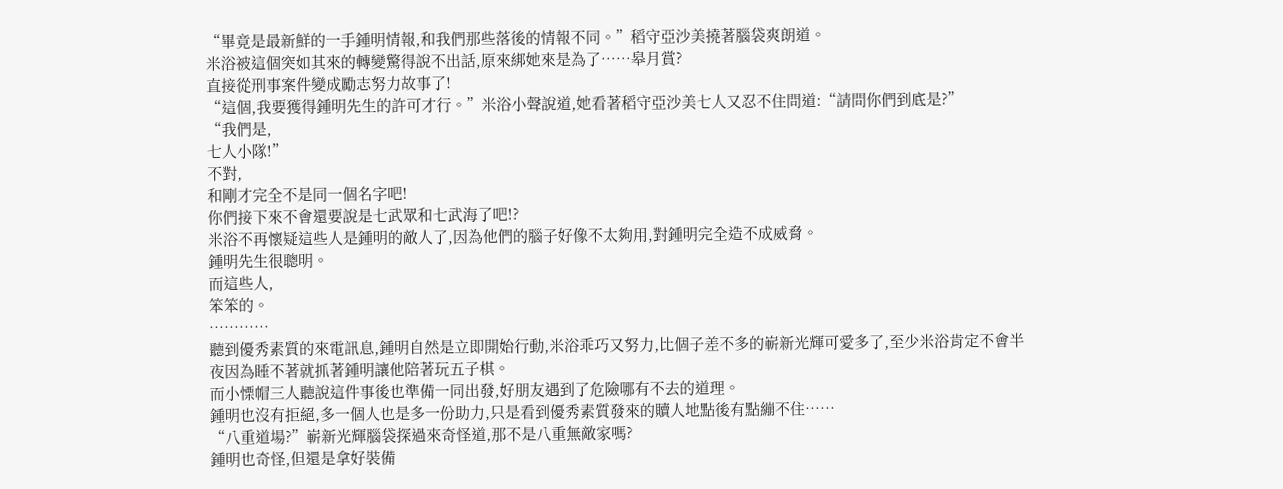“畢竟是最新鮮的一手鍾明情報,和我們那些落後的情報不同。”稻守亞沙美撓著腦袋爽朗道。
米浴被這個突如其來的轉變驚得說不出話,原來綁她來是為了……皋月賞?
直接從刑事案件變成勵志努力故事了!
“這個,我要獲得鍾明先生的許可才行。”米浴小聲說道,她看著稻守亞沙美七人又忍不住問道:“請問你們到底是?”
“我們是,
七人小隊!”
不對,
和剛才完全不是同一個名字吧!
你們接下來不會還要說是七武眾和七武海了吧!?
米浴不再懷疑這些人是鍾明的敵人了,因為他們的腦子好像不太夠用,對鍾明完全造不成威脅。
鍾明先生很聰明。
而這些人,
笨笨的。
…………
聽到優秀素質的來電訊息,鍾明自然是立即開始行動,米浴乖巧又努力,比個子差不多的嶄新光輝可愛多了,至少米浴肯定不會半夜因為睡不著就抓著鍾明讓他陪著玩五子棋。
而小慄帽三人聽說這件事後也準備一同出發,好朋友遇到了危險哪有不去的道理。
鍾明也沒有拒絕,多一個人也是多一份助力,只是看到優秀素質發來的贖人地點後有點繃不住……
“八重道場?”嶄新光輝腦袋探過來奇怪道,那不是八重無敵家嗎?
鍾明也奇怪,但還是拿好裝備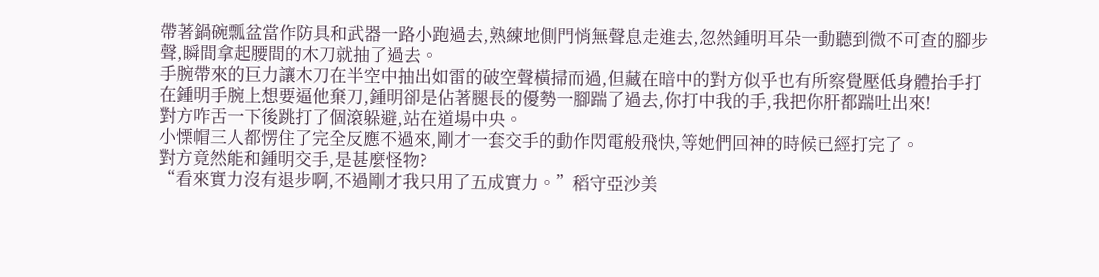帶著鍋碗瓢盆當作防具和武器一路小跑過去,熟練地側門悄無聲息走進去,忽然鍾明耳朵一動聽到微不可查的腳步聲,瞬間拿起腰間的木刀就抽了過去。
手腕帶來的巨力讓木刀在半空中抽出如雷的破空聲橫掃而過,但藏在暗中的對方似乎也有所察覺壓低身體抬手打在鍾明手腕上想要逼他棄刀,鍾明卻是佔著腿長的優勢一腳踹了過去,你打中我的手,我把你肝都踹吐出來!
對方咋舌一下後跳打了個滾躲避,站在道場中央。
小慄帽三人都愣住了完全反應不過來,剛才一套交手的動作閃電般飛快,等她們回神的時候已經打完了。
對方竟然能和鍾明交手,是甚麼怪物?
“看來實力沒有退步啊,不過剛才我只用了五成實力。”稻守亞沙美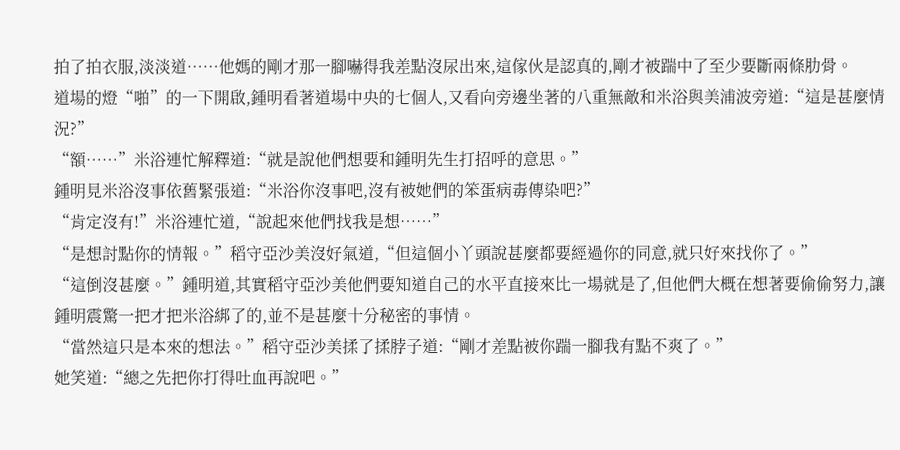拍了拍衣服,淡淡道……他媽的剛才那一腳嚇得我差點沒尿出來,這傢伙是認真的,剛才被踹中了至少要斷兩條肋骨。
道場的燈“啪”的一下開啟,鍾明看著道場中央的七個人,又看向旁邊坐著的八重無敵和米浴與美浦波旁道:“這是甚麼情況?”
“額……”米浴連忙解釋道:“就是說他們想要和鍾明先生打招呼的意思。”
鍾明見米浴沒事依舊緊張道:“米浴你沒事吧,沒有被她們的笨蛋病毒傳染吧?”
“肯定沒有!”米浴連忙道,“說起來他們找我是想……”
“是想討點你的情報。”稻守亞沙美沒好氣道,“但這個小丫頭說甚麼都要經過你的同意,就只好來找你了。”
“這倒沒甚麼。”鍾明道,其實稻守亞沙美他們要知道自己的水平直接來比一場就是了,但他們大概在想著要偷偷努力,讓鍾明震驚一把才把米浴綁了的,並不是甚麼十分秘密的事情。
“當然這只是本來的想法。”稻守亞沙美揉了揉脖子道:“剛才差點被你踹一腳我有點不爽了。”
她笑道:“總之先把你打得吐血再說吧。”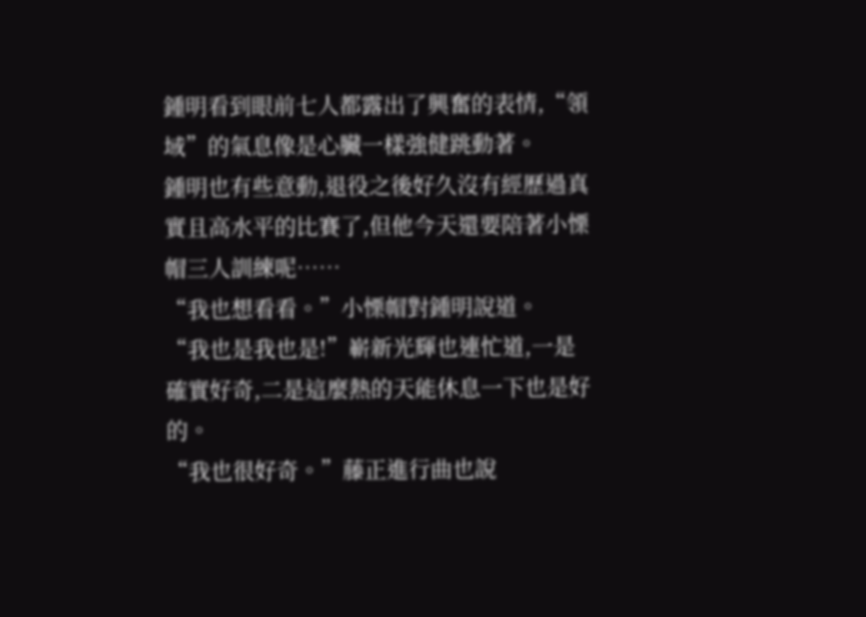鍾明看到眼前七人都露出了興奮的表情,“領域”的氣息像是心臟一樣強健跳動著。
鍾明也有些意動,退役之後好久沒有經歷過真實且高水平的比賽了,但他今天還要陪著小慄帽三人訓練呢……
“我也想看看。”小慄帽對鍾明說道。
“我也是我也是!”嶄新光輝也連忙道,一是確實好奇,二是這麼熱的天能休息一下也是好的。
“我也很好奇。”藤正進行曲也說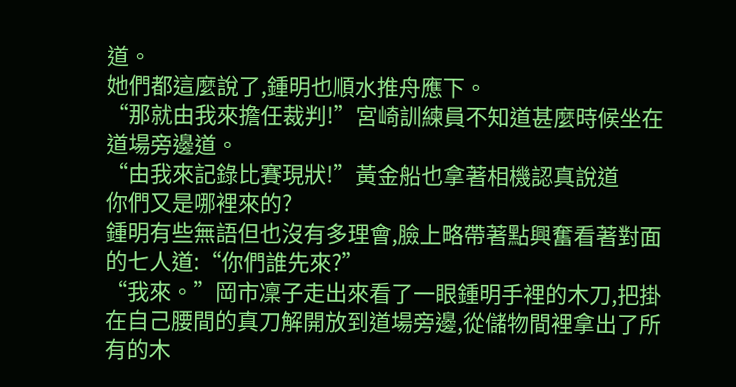道。
她們都這麼說了,鍾明也順水推舟應下。
“那就由我來擔任裁判!”宮崎訓練員不知道甚麼時候坐在道場旁邊道。
“由我來記錄比賽現狀!”黃金船也拿著相機認真說道
你們又是哪裡來的?
鍾明有些無語但也沒有多理會,臉上略帶著點興奮看著對面的七人道:“你們誰先來?”
“我來。”岡市凜子走出來看了一眼鍾明手裡的木刀,把掛在自己腰間的真刀解開放到道場旁邊,從儲物間裡拿出了所有的木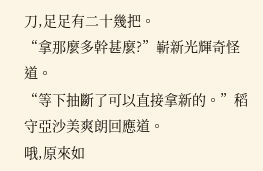刀,足足有二十幾把。
“拿那麼多幹甚麼?”嶄新光輝奇怪道。
“等下抽斷了可以直接拿新的。”稻守亞沙美爽朗回應道。
哦,原來如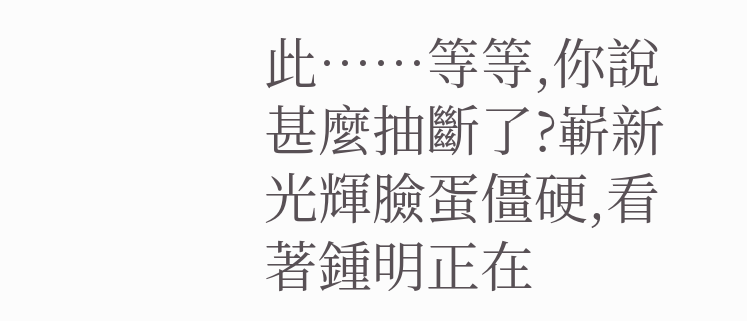此……等等,你說甚麼抽斷了?嶄新光輝臉蛋僵硬,看著鍾明正在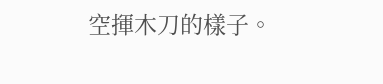空揮木刀的樣子。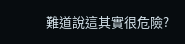難道說這其實很危險?